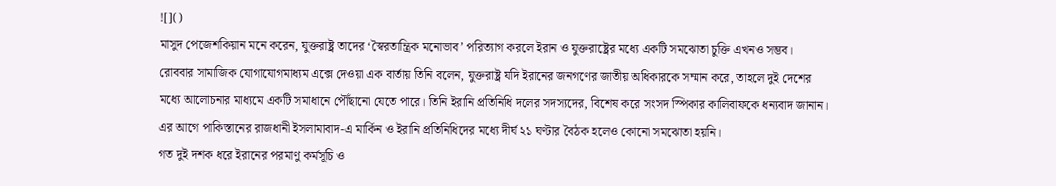![]()
মাসুদ পেজেশকিয়ান মনে করেন, যুক্তরাষ্ট্র তাদের ‘স্বৈরতান্ত্রিক মনোভাব’ পরিত্যাগ করলে ইরান ও যুক্তরাষ্ট্রের মধ্যে একটি সমঝোতা চুক্তি এখনও সম্ভব।
রোববার সামাজিক যোগাযোগমাধ্যম এক্সে দেওয়া এক বার্তায় তিনি বলেন, যুক্তরাষ্ট্র যদি ইরানের জনগণের জাতীয় অধিকারকে সম্মান করে, তাহলে দুই দেশের মধ্যে আলোচনার মাধ্যমে একটি সমাধানে পৌঁছানো যেতে পারে। তিনি ইরানি প্রতিনিধি দলের সদস্যদের, বিশেষ করে সংসদ স্পিকার কালিবাফকে ধন্যবাদ জানান।
এর আগে পাকিস্তানের রাজধানী ইসলামাবাদ-এ মার্কিন ও ইরানি প্রতিনিধিদের মধ্যে দীর্ঘ ২১ ঘণ্টার বৈঠক হলেও কোনো সমঝোতা হয়নি।
গত দুই দশক ধরে ইরানের পরমাণু কর্মসূচি ও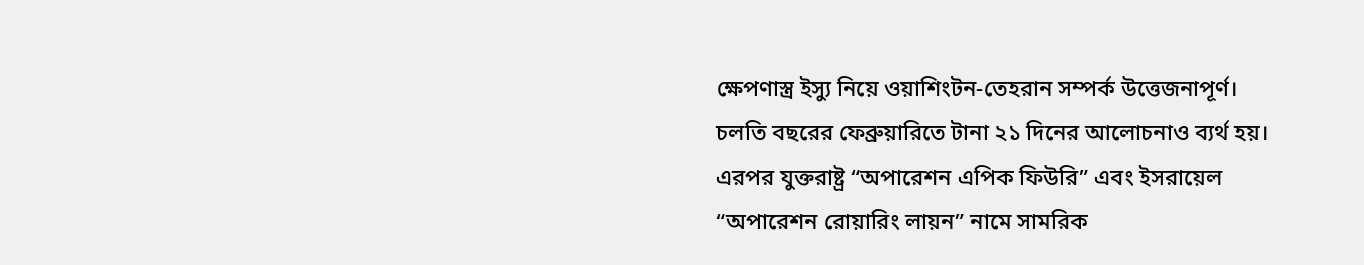ক্ষেপণাস্ত্র ইস্যু নিয়ে ওয়াশিংটন-তেহরান সম্পর্ক উত্তেজনাপূর্ণ। চলতি বছরের ফেব্রুয়ারিতে টানা ২১ দিনের আলোচনাও ব্যর্থ হয়।
এরপর যুক্তরাষ্ট্র “অপারেশন এপিক ফিউরি” এবং ইসরায়েল “অপারেশন রোয়ারিং লায়ন” নামে সামরিক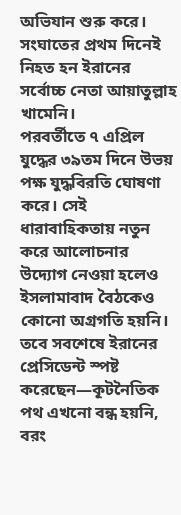অভিযান শুরু করে। সংঘাতের প্রথম দিনেই নিহত হন ইরানের সর্বোচ্চ নেতা আয়াতুল্লাহ খামেনি।
পরবর্তীতে ৭ এপ্রিল যুদ্ধের ৩৯তম দিনে উভয় পক্ষ যুদ্ধবিরতি ঘোষণা করে। সেই ধারাবাহিকতায় নতুন করে আলোচনার উদ্যোগ নেওয়া হলেও ইসলামাবাদ বৈঠকেও কোনো অগ্রগতি হয়নি।
তবে সবশেষে ইরানের প্রেসিডেন্ট স্পষ্ট করেছেন—কূটনৈতিক পথ এখনো বন্ধ হয়নি, বরং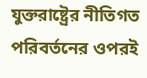যুক্তরাষ্ট্রের নীতিগত পরিবর্তনের ওপরই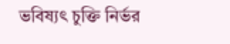ভবিষ্যৎ চুক্তি নির্ভর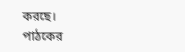করছে।
পাঠকের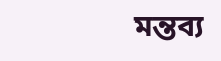মন্তব্য